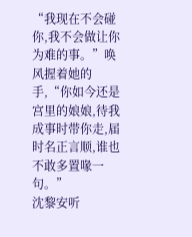“我现在不会碰你,我不会做让你为难的事。”唤风握着她的手,“你如今还是宫里的娘娘,待我成事时带你走,届时名正言顺,谁也不敢多置喙一句。”
沈黎安听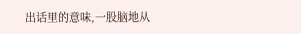出话里的意味,一股脑地从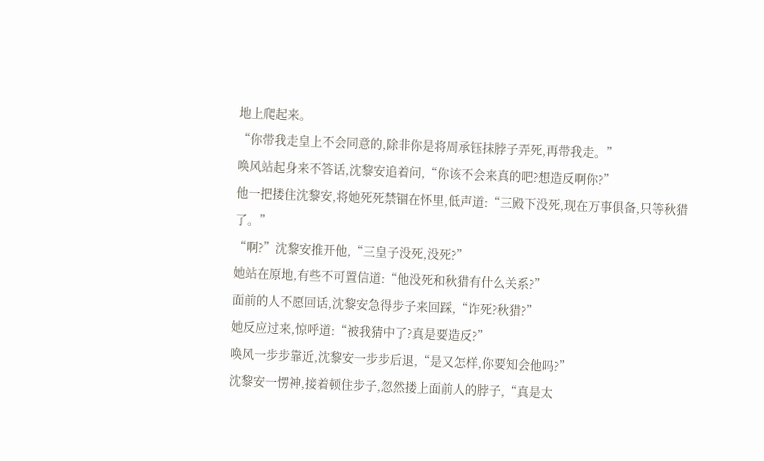地上爬起来。
“你带我走皇上不会同意的,除非你是将周承钰抹脖子弄死,再带我走。”
唤风站起身来不答话,沈黎安追着问,“你该不会来真的吧?想造反啊你?”
他一把搂住沈黎安,将她死死禁锢在怀里,低声道:“三殿下没死,现在万事俱备,只等秋猎了。”
“啊?”沈黎安推开他,“三皇子没死,没死?”
她站在原地,有些不可置信道:“他没死和秋猎有什么关系?”
面前的人不愿回话,沈黎安急得步子来回踩,“诈死?秋猎?”
她反应过来,惊呼道:“被我猜中了?真是要造反?”
唤风一步步靠近,沈黎安一步步后退,“是又怎样,你要知会他吗?”
沈黎安一愣神,接着顿住步子,忽然搂上面前人的脖子,“真是太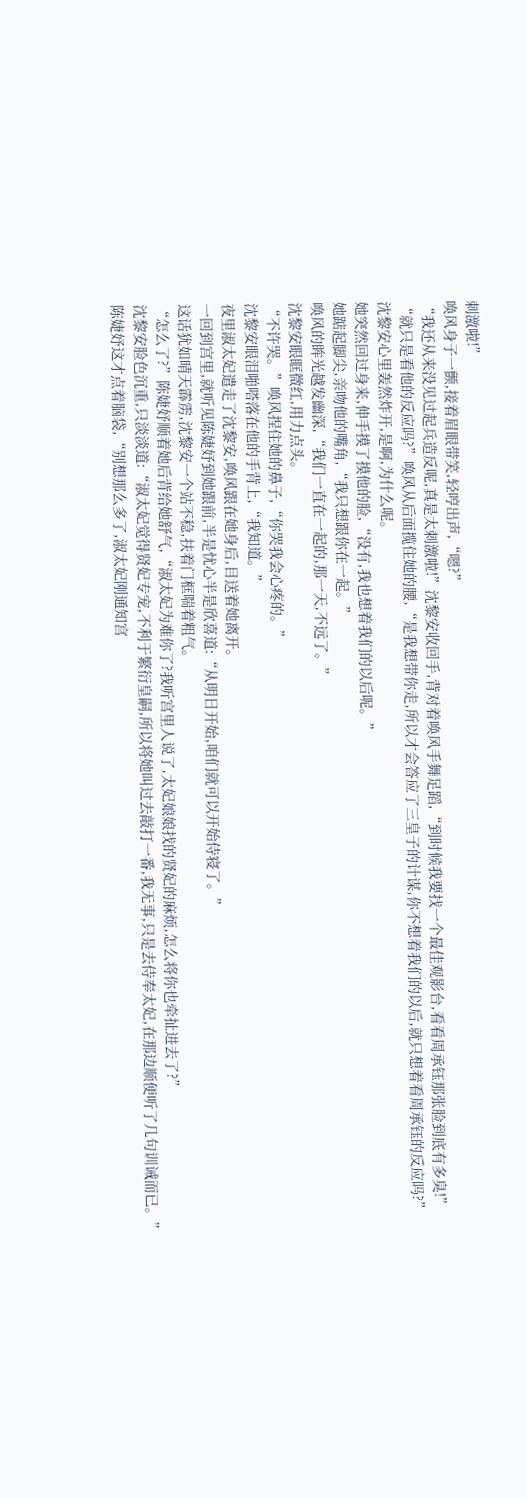刺激啦!”
唤风身子一颤,接着眉眼带笑,轻哼出声,“嗯?”
“我还从来没见过起兵造反呢,真是太刺激啦!”沈黎安收回手,背对着唤风手舞足蹈,“到时候我要找一个最佳观影台,看看周承钰那张脸到底有多臭!”
“就只是看他的反应吗?”唤风从后面揽住她的腰,“是我想带你走,所以才会答应了三皇子的计谋,你不想着我们的以后,就只想着看周承钰的反应吗?”
沈黎安心里轰然炸开,是啊,为什么呢。
她突然回过身来,伸手摸了摸他的脸,“没有,我也想着我们的以后呢。”
她踮起脚尖,亲吻他的嘴角,“我只想跟你在一起。”
唤风的眸光越发幽深,“我们一直在一起的,那一天,不远了。”
沈黎安眼眶微红,用力点头。
“不许哭。”唤风捏住她的鼻子,“你哭我会心疼的。”
沈黎安眼泪啪嗒落在他的手背上,“我知道。”
夜里淑太妃遣走了沈黎安,唤风跟在她身后,目送着她离开。
一回到宫里,就听见陈婕妤到她跟前,半是忧心半是欣喜道:“从明日开始,咱们就可以开始侍寝了。”
这话犹如晴天霹雳,沈黎安一个站不稳,扶着门框喘着粗气。
“怎么了?”陈婕妤顺着她后背给她舒气,“淑太妃为难你了?我听宫里人说了,太妃娘娘找的贤妃的麻烦,怎么将你也牵扯进去了?”
沈黎安脸色沉重,只淡淡道:“淑太妃觉得贤妃专宠,不利于繁衍皇嗣,所以将她叫过去敲打一番,我无事,只是去侍奉太妃,在那边顺便听了几句训诫而已。”
陈婕妤这才点着脑袋,“别想那么多了,淑太妃刚通知宫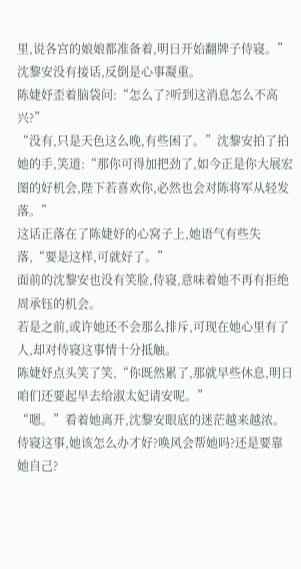里,说各宫的娘娘都准备着,明日开始翻牌子侍寝。”
沈黎安没有接话,反倒是心事凝重。
陈婕妤歪着脑袋问:“怎么了?听到这消息怎么不高兴?”
“没有,只是天色这么晚,有些困了。”沈黎安拍了拍她的手,笑道:“那你可得加把劲了,如今正是你大展宏图的好机会,陛下若喜欢你,必然也会对陈将军从轻发落。”
这话正落在了陈婕妤的心窝子上,她语气有些失落,“要是这样,可就好了。”
面前的沈黎安也没有笑脸,侍寝,意味着她不再有拒绝周承钰的机会。
若是之前,或许她还不会那么排斥,可现在她心里有了人,却对侍寝这事情十分抵触。
陈婕妤点头笑了笑,“你既然累了,那就早些休息,明日咱们还要起早去给淑太妃请安呢。”
“嗯。”看着她离开,沈黎安眼底的迷茫越来越浓。
侍寝这事,她该怎么办才好?唤风会帮她吗?还是要靠她自己?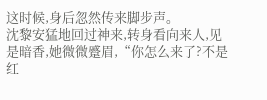这时候,身后忽然传来脚步声。
沈黎安猛地回过神来,转身看向来人,见是暗香,她微微蹙眉,“你怎么来了?不是红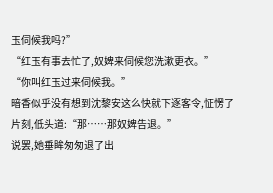玉伺候我吗?”
“红玉有事去忙了,奴婢来伺候您洗漱更衣。”
“你叫红玉过来伺候我。”
暗香似乎没有想到沈黎安这么快就下逐客令,怔愣了片刻,低头道:“那……那奴婢告退。”
说罢,她垂眸匆匆退了出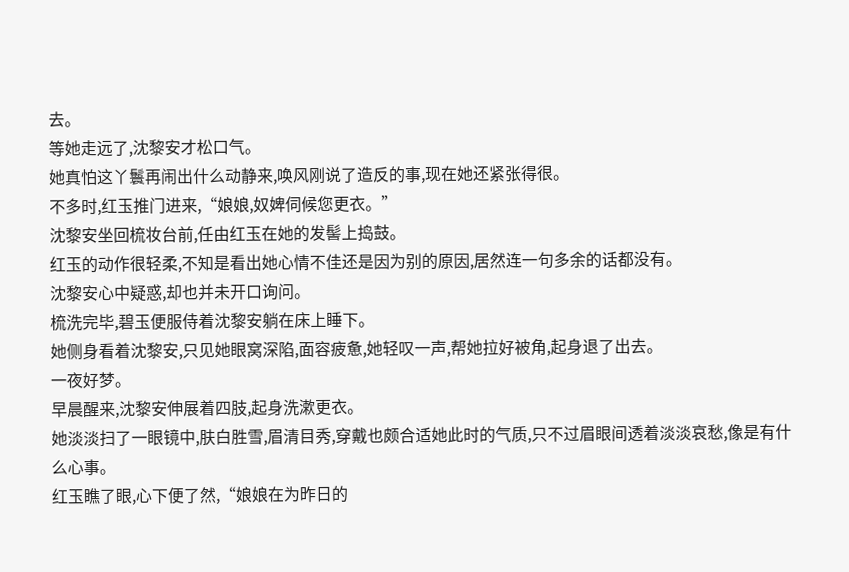去。
等她走远了,沈黎安才松口气。
她真怕这丫鬟再闹出什么动静来,唤风刚说了造反的事,现在她还紧张得很。
不多时,红玉推门进来,“娘娘,奴婢伺候您更衣。”
沈黎安坐回梳妆台前,任由红玉在她的发髻上捣鼓。
红玉的动作很轻柔,不知是看出她心情不佳还是因为别的原因,居然连一句多余的话都没有。
沈黎安心中疑惑,却也并未开口询问。
梳洗完毕,碧玉便服侍着沈黎安躺在床上睡下。
她侧身看着沈黎安,只见她眼窝深陷,面容疲惫,她轻叹一声,帮她拉好被角,起身退了出去。
一夜好梦。
早晨醒来,沈黎安伸展着四肢,起身洗漱更衣。
她淡淡扫了一眼镜中,肤白胜雪,眉清目秀,穿戴也颇合适她此时的气质,只不过眉眼间透着淡淡哀愁,像是有什么心事。
红玉瞧了眼,心下便了然,“娘娘在为昨日的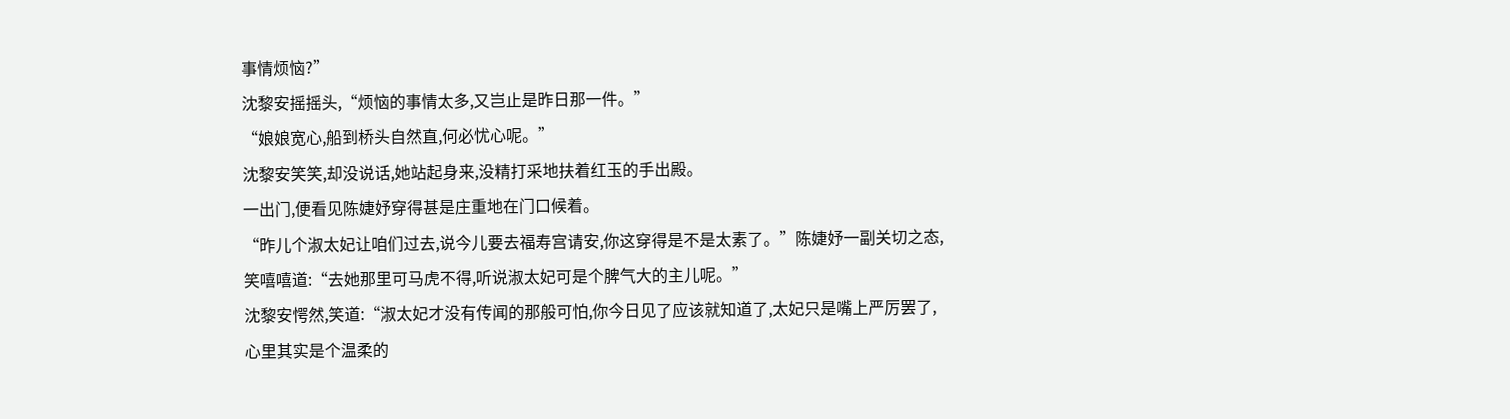事情烦恼?”
沈黎安摇摇头,“烦恼的事情太多,又岂止是昨日那一件。”
“娘娘宽心,船到桥头自然直,何必忧心呢。”
沈黎安笑笑,却没说话,她站起身来,没精打采地扶着红玉的手出殿。
一出门,便看见陈婕妤穿得甚是庄重地在门口候着。
“昨儿个淑太妃让咱们过去,说今儿要去福寿宫请安,你这穿得是不是太素了。”陈婕妤一副关切之态,笑嘻嘻道:“去她那里可马虎不得,听说淑太妃可是个脾气大的主儿呢。”
沈黎安愕然,笑道:“淑太妃才没有传闻的那般可怕,你今日见了应该就知道了,太妃只是嘴上严厉罢了,心里其实是个温柔的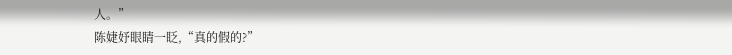人。”
陈婕妤眼睛一眨,“真的假的?”